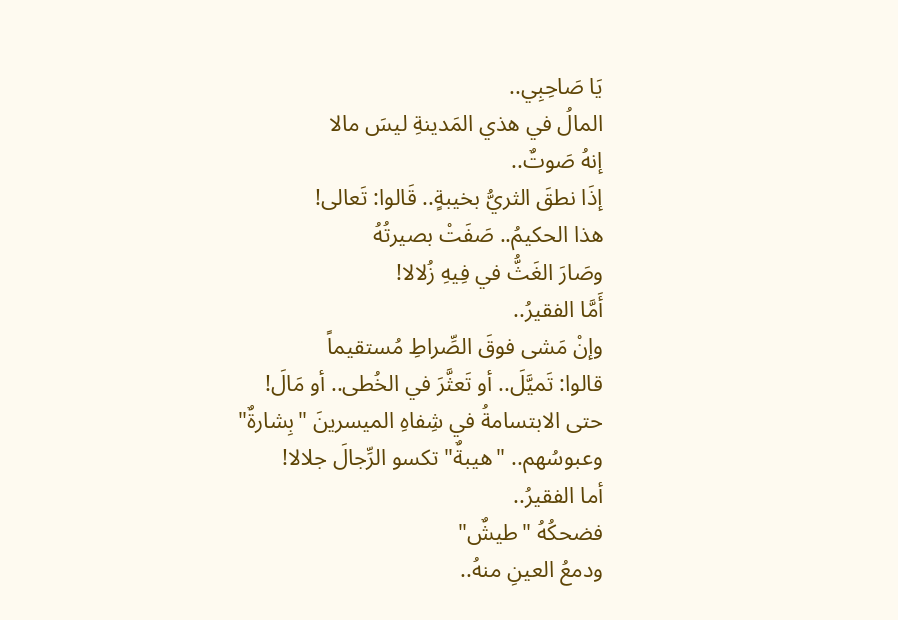يَا صَاحِبِي..
المالُ في هذي المَدينةِ ليسَ مالا
إنهُ صَوتٌ..
إذَا نطقَ الثريُّ بخيبةٍ.. قَالوا: تَعالى!
هذا الحكيمُ.. صَفَتْ بصيرتُهُ
وصَارَ الغَثُّ في فِيهِ زُلالا!
أَمَّا الفقيرُ..
وإنْ مَشى فوقَ الصِّراطِ مُستقيماً
قالوا: تَميَّلَ.. أو تَعثَّرَ في الخُطى.. أو مَالَ!
حتى الابتسامةُ في شِفاهِ الميسرينَ "بِشارةٌ"
وعبوسُهم.. "هيبةٌ" تكسو الرِّجالَ جلالا!
أما الفقيرُ..
فضحكُهُ "طيشٌ"
ودمعُ العينِ منهُ..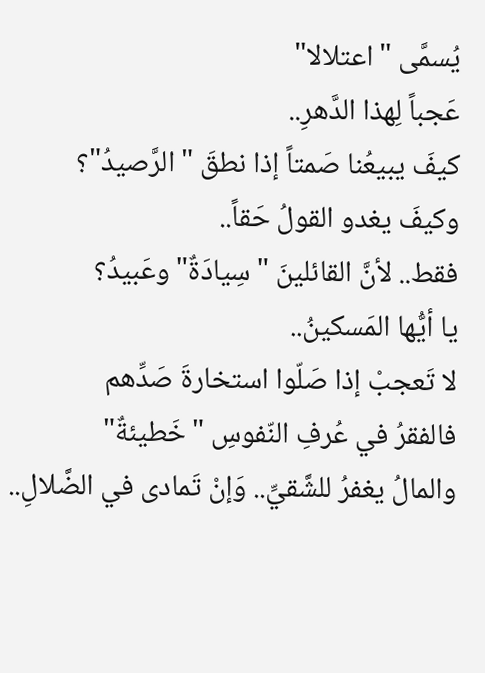يُسمَّى "اعتلالا"
عَجباً لِهذا الدَّهرِ..
كيفَ يبيعُنا صَمتاً إذا نطقَ "الرَّصيدُ"؟
وكيفَ يغدو القولُ حَقاً..
فقط.. لأنَّ القائلينَ "سِيادَةٌ" وعَبيدُ؟
يا أيُّها المَسكينُ..
لا تَعجبْ إذا صَلّوا استخارةَ صَدِّهم
فالفقرُ في عُرفِ النّفوسِ "خَطيئةٌ"
والمالُ يغفرُ للشَّقيِّ.. وَإنْ تَمادى في الضَّلالِ..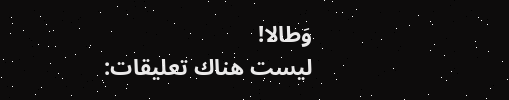وَطالا!
ليست هناك تعليقات: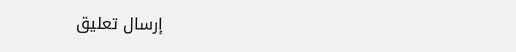إرسال تعليق